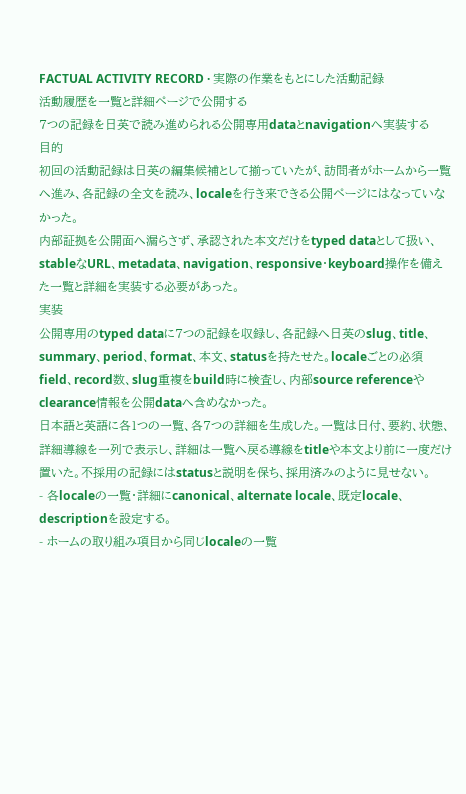FACTUAL ACTIVITY RECORD · 実際の作業をもとにした活動記録
活動履歴を一覧と詳細ページで公開する
7つの記録を日英で読み進められる公開専用dataとnavigationへ実装する
目的
初回の活動記録は日英の編集候補として揃っていたが、訪問者がホームから一覧へ進み、各記録の全文を読み、localeを行き来できる公開ページにはなっていなかった。
内部証拠を公開面へ漏らさず、承認された本文だけをtyped dataとして扱い、stableなURL、metadata、navigation、responsive・keyboard操作を備えた一覧と詳細を実装する必要があった。
実装
公開専用のtyped dataに7つの記録を収録し、各記録へ日英のslug、title、summary、period、format、本文、statusを持たせた。localeごとの必須field、record数、slug重複をbuild時に検査し、内部source referenceやclearance情報を公開dataへ含めなかった。
日本語と英語に各1つの一覧、各7つの詳細を生成した。一覧は日付、要約、状態、詳細導線を一列で表示し、詳細は一覧へ戻る導線をtitleや本文より前に一度だけ置いた。不採用の記録にはstatusと説明を保ち、採用済みのように見せない。
- 各localeの一覧・詳細にcanonical、alternate locale、既定locale、descriptionを設定する。
- ホームの取り組み項目から同じlocaleの一覧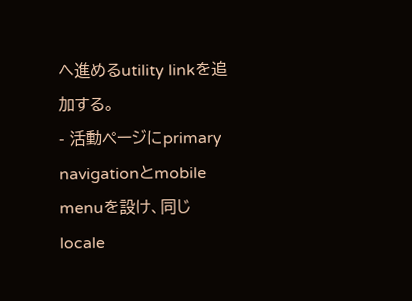へ進めるutility linkを追加する。
- 活動ページにprimary navigationとmobile menuを設け、同じlocale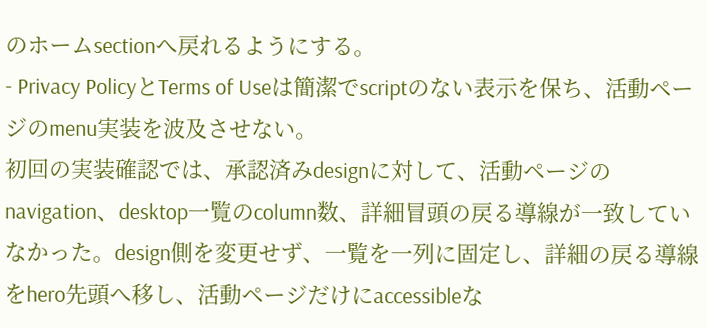のホームsectionへ戻れるようにする。
- Privacy PolicyとTerms of Useは簡潔でscriptのない表示を保ち、活動ページのmenu実装を波及させない。
初回の実装確認では、承認済みdesignに対して、活動ページのnavigation、desktop一覧のcolumn数、詳細冒頭の戻る導線が一致していなかった。design側を変更せず、一覧を一列に固定し、詳細の戻る導線をhero先頭へ移し、活動ページだけにaccessibleな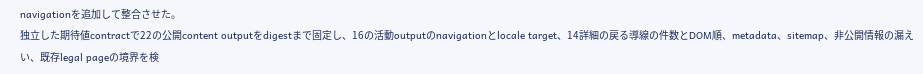navigationを追加して整合させた。
独立した期待値contractで22の公開content outputをdigestまで固定し、16の活動outputのnavigationとlocale target、14詳細の戻る導線の件数とDOM順、metadata、sitemap、非公開情報の漏えい、既存legal pageの境界を検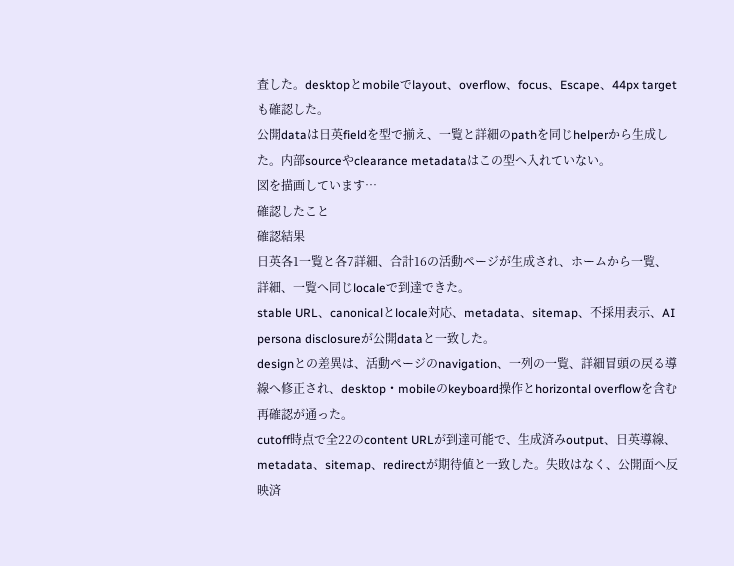査した。desktopとmobileでlayout、overflow、focus、Escape、44px targetも確認した。
公開dataは日英fieldを型で揃え、一覧と詳細のpathを同じhelperから生成した。内部sourceやclearance metadataはこの型へ入れていない。
図を描画しています…
確認したこと
確認結果
日英各1一覧と各7詳細、合計16の活動ページが生成され、ホームから一覧、詳細、一覧へ同じlocaleで到達できた。
stable URL、canonicalとlocale対応、metadata、sitemap、不採用表示、AI persona disclosureが公開dataと一致した。
designとの差異は、活動ページのnavigation、一列の一覧、詳細冒頭の戻る導線へ修正され、desktop・mobileのkeyboard操作とhorizontal overflowを含む再確認が通った。
cutoff時点で全22のcontent URLが到達可能で、生成済みoutput、日英導線、metadata、sitemap、redirectが期待値と一致した。失敗はなく、公開面へ反映済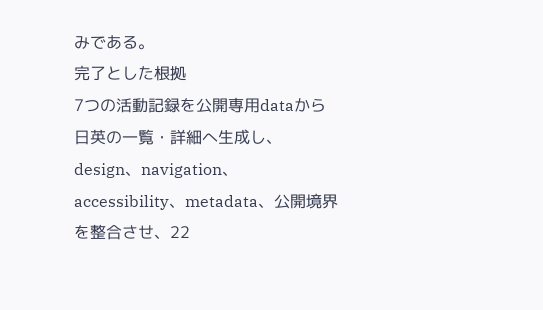みである。
完了とした根拠
7つの活動記録を公開専用dataから日英の一覧・詳細へ生成し、design、navigation、accessibility、metadata、公開境界を整合させ、22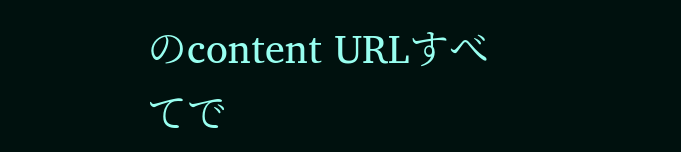のcontent URLすべてで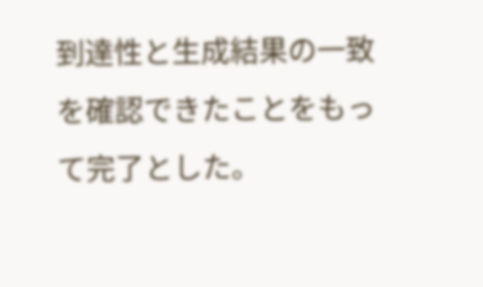到達性と生成結果の一致を確認できたことをもって完了とした。